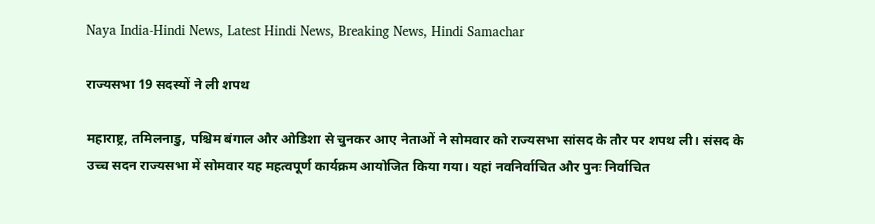Naya India-Hindi News, Latest Hindi News, Breaking News, Hindi Samachar

राज्यसभा 19 सदस्यों ने ली शपथ

महाराष्ट्र, तमिलनाडु, पश्चिम बंगाल और ओडिशा से चुनकर आए नेताओं ने सोमवार को राज्यसभा सांसद के तौर पर शपथ ली। संसद के उच्च सदन राज्यसभा में सोमवार यह महत्वपूर्ण कार्यक्रम आयोजित किया गया। यहां नवनिर्वाचित और पुनः निर्वाचित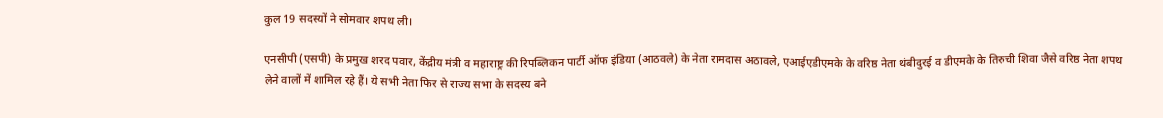कुल 19 सदस्यों ने सोमवार शपथ ली।

एनसीपी (एसपी) के प्रमुख शरद पवार, केंद्रीय मंत्री व महाराष्ट्र की रिपब्लिकन पार्टी ऑफ इंडिया (आठवले) के नेता रामदास अठावले, एआईएडीएमके के वरिष्ठ नेता थंबीदुरई व डीएमके के तिरुची शिवा जैसे वरिष्ठ नेता शपथ लेने वालों में शामिल रहे हैं। ये सभी नेता फिर से राज्य सभा के सदस्य बने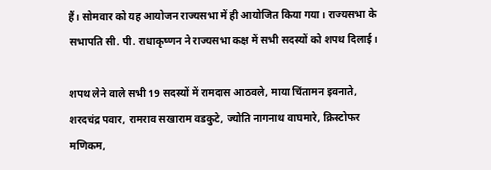हैं। सोमवार को यह आयोजन राज्यसभा में ही आयोजित किया गया। राज्यसभा के सभापति सी. पी. राधाकृष्णन ने राज्यसभा कक्ष में सभी सदस्यों को शपथ दिलाई।

शपथ लेने वाले सभी 19 सदस्यों में रामदास आठवले, माया चिंतामन इवनाते, शरदचंद्र पवार, रामराव सखाराम वडकुटे, ज्योति नागनाथ वाघमारे, क्रिस्टोफर मणिकम,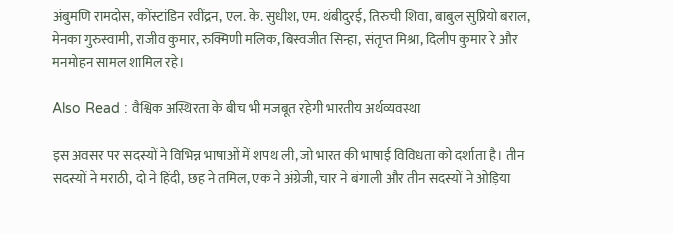अंबुमणि रामदोस, कोंस्टांडिन रवींद्रन, एल. के. सुधीश, एम. थंबीदुरई, तिरुची शिवा, बाबुल सुप्रियो बराल, मेनका गुरुस्वामी, राजीव कुमार, रुक्मिणी मलिक, बिस्वजीत सिन्हा, संतृप्त मिश्रा, दिलीप कुमार रे और मनमोहन सामल शामिल रहे।

Also Read : वैश्विक अस्थिरता के बीच भी मजबूत रहेगी भारतीय अर्थव्यवस्था

इस अवसर पर सदस्यों ने विभिन्न भाषाओं में शपथ ली, जो भारत की भाषाई विविधता को दर्शाता है। तीन सदस्यों ने मराठी, दो ने हिंदी, छह ने तमिल, एक ने अंग्रेजी, चार ने बंगाली और तीन सदस्यों ने ओड़िया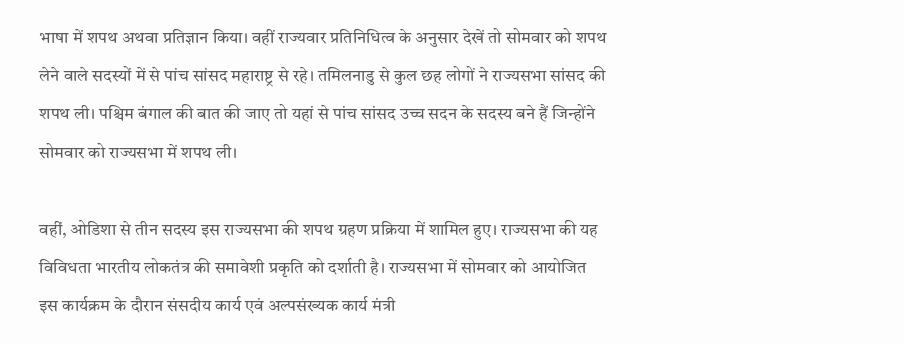भाषा में शपथ अथवा प्रतिज्ञान किया। वहीं राज्यवार प्रतिनिधित्व के अनुसार देखें तो सोमवार को शपथ लेने वाले सदस्यों में से पांच सांसद महाराष्ट्र से रहे। तमिलनाडु से कुल छह लोगों ने राज्यसभा सांसद की शपथ ली। पश्चिम बंगाल की बात की जाए तो यहां से पांच सांसद उच्च सदन के सदस्य बने हैं जिन्होंने सोमवार को राज्यसभा में शपथ ली।

वहीं, ओडिशा से तीन सदस्य इस राज्यसभा की शपथ ग्रहण प्रक्रिया में शामिल हुए। राज्यसभा की यह विविधता भारतीय लोकतंत्र की समावेशी प्रकृति को दर्शाती है। राज्यसभा में सोमवार को आयोजित इस कार्यक्रम के दौरान संसदीय कार्य एवं अल्पसंख्यक कार्य मंत्री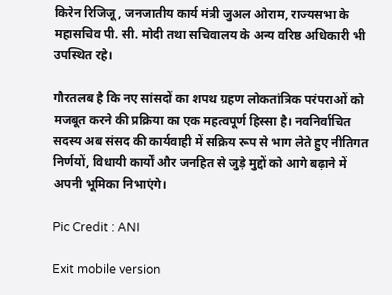किरेन रिजिजू, जनजातीय कार्य मंत्री जुअल ओराम, राज्यसभा के महासचिव पी. सी. मोदी तथा सचिवालय के अन्य वरिष्ठ अधिकारी भी उपस्थित रहे।

गौरतलब है कि नए सांसदों का शपथ ग्रहण लोकतांत्रिक परंपराओं को मजबूत करने की प्रक्रिया का एक महत्वपूर्ण हिस्सा है। नवनिर्वाचित सदस्य अब संसद की कार्यवाही में सक्रिय रूप से भाग लेते हुए नीतिगत निर्णयों, विधायी कार्यों और जनहित से जुड़े मुद्दों को आगे बढ़ाने में अपनी भूमिका निभाएंगे।

Pic Credit : ANI

Exit mobile version